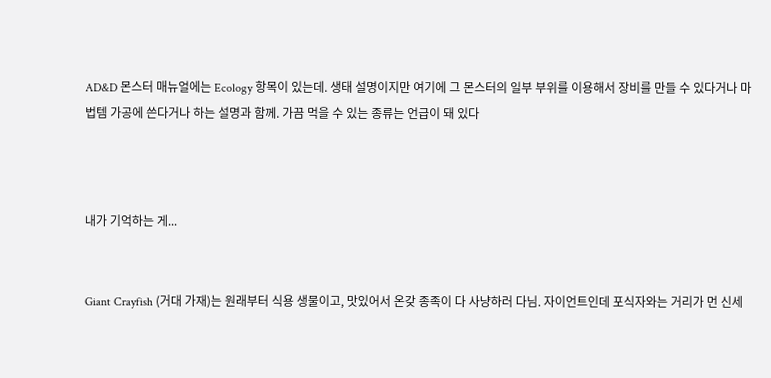AD&D 몬스터 매뉴얼에는 Ecology 항목이 있는데. 생태 설명이지만 여기에 그 몬스터의 일부 부위를 이용해서 장비를 만들 수 있다거나 마법템 가공에 쓴다거나 하는 설명과 함께. 가끔 먹을 수 있는 종류는 언급이 돼 있다



내가 기억하는 게...


Giant Crayfish (거대 가재)는 원래부터 식용 생물이고, 맛있어서 온갖 종족이 다 사냥하러 다님. 자이언트인데 포식자와는 거리가 먼 신세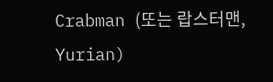Crabman (또는 랍스터맨, Yurian)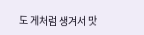도 게처럼 생겨서 맛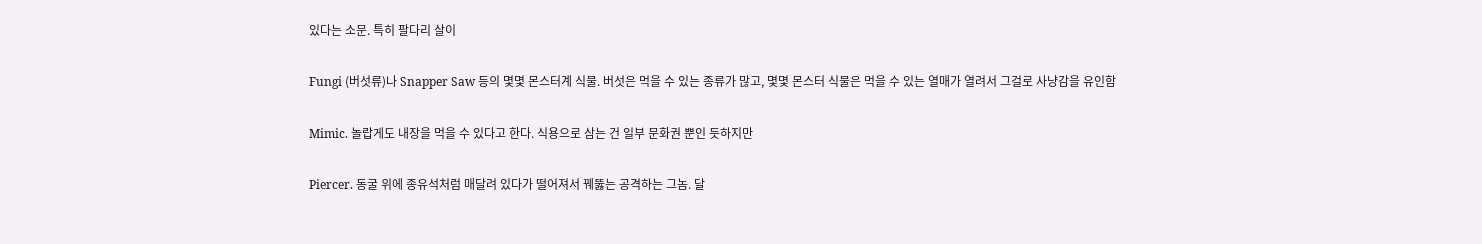있다는 소문. 특히 팔다리 살이


Fungi (버섯류)나 Snapper Saw 등의 몇몇 몬스터계 식물. 버섯은 먹을 수 있는 종류가 많고, 몇몇 몬스터 식물은 먹을 수 있는 열매가 열려서 그걸로 사냥감을 유인함


Mimic. 놀랍게도 내장을 먹을 수 있다고 한다. 식용으로 삼는 건 일부 문화권 뿐인 듯하지만


Piercer. 동굴 위에 종유석처럼 매달려 있다가 떨어져서 꿰뚫는 공격하는 그놈. 달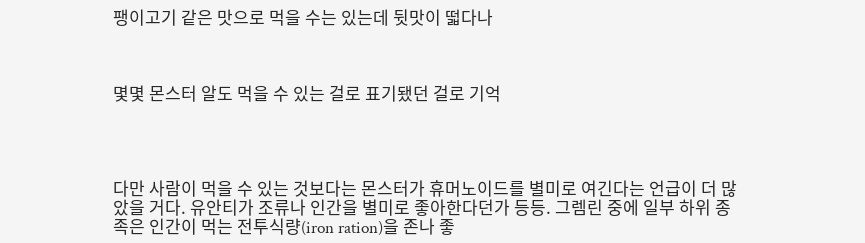팽이고기 같은 맛으로 먹을 수는 있는데 뒷맛이 떫다나



몇몇 몬스터 알도 먹을 수 있는 걸로 표기됐던 걸로 기억




다만 사람이 먹을 수 있는 것보다는 몬스터가 휴머노이드를 별미로 여긴다는 언급이 더 많았을 거다. 유안티가 조류나 인간을 별미로 좋아한다던가 등등. 그렘린 중에 일부 하위 종족은 인간이 먹는 전투식량(iron ration)을 존나 좋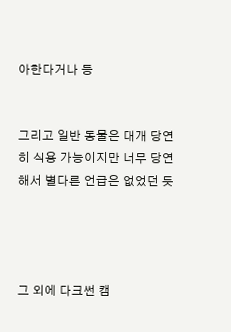아한다거나 등


그리고 일반 동물은 대개 당연히 식용 가능이지만 너무 당연해서 별다른 언급은 없었던 듯




그 외에 다크썬 캠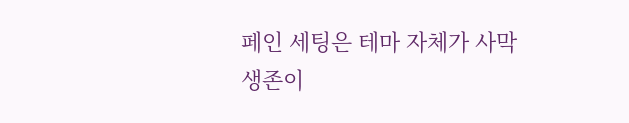페인 세팅은 테마 자체가 사막 생존이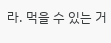라. 먹을 수 있는 거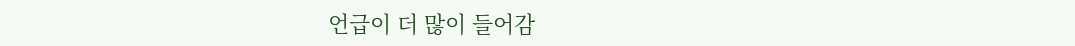언급이 더 많이 들어감